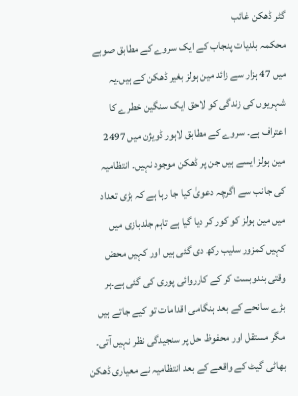گٹر ڈھکن غائب
محکمہ بلدیات پنجاب کے ایک سروے کے مطابق صوبے میں 47 ہزار سے زائد مین ہولز بغیر ڈھکن کے ہیں۔یہ شہریوں کی زندگی کو لاحق ایک سنگین خطرے کا اعتراف ہے۔ سروے کے مطابق لاہور ڈویژن میں 2497 مین ہولز ایسے ہیں جن پر ڈھکن موجود نہیں۔ انتظامیہ کی جانب سے اگرچہ دعویٰ کیا جا رہا ہے کہ بڑی تعداد میں مین ہولز کو کور کر دیا گیا ہے تاہم جلدبازی میں کہیں کمزور سلیب رکھ دی گئی ہیں اور کہیں محض وقتی بندوبست کر کے کارروائی پوری کی گئی ہے۔ہر بڑے سانحے کے بعد ہنگامی اقدامات تو کیے جاتے ہیں مگر مستقل اور محفوظ حل پر سنجیدگی نظر نہیں آتی۔ بھاٹی گیٹ کے واقعے کے بعد انتظامیہ نے معیاری ڈھکن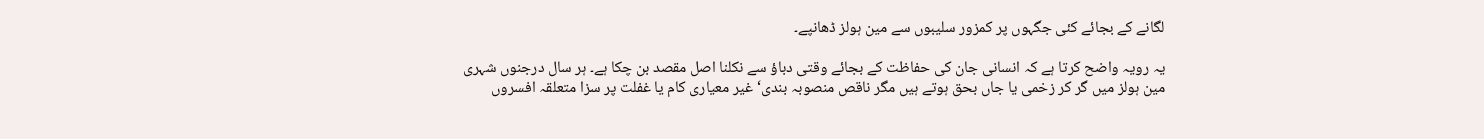لگانے کے بجائے کئی جگہوں پر کمزور سلیبوں سے مین ہولز ڈھانپے۔

یہ رویہ واضح کرتا ہے کہ انسانی جان کی حفاظت کے بجائے وقتی دباؤ سے نکلنا اصل مقصد بن چکا ہے۔ ہر سال درجنوں شہری مین ہولز میں گر کر زخمی یا جاں بحق ہوتے ہیں مگر ناقص منصوبہ بندی‘ غیر معیاری کام یا غفلت پر سزا متعلقہ افسروں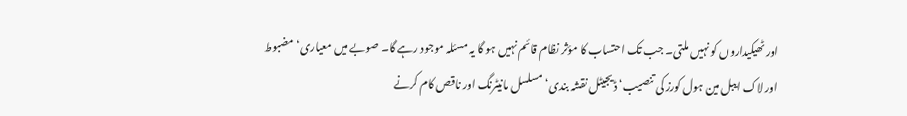اور ٹھیکیداروں کو نہیں ملتی۔ جب تک احتساب کا مؤثر نظام قائم نہیں ہو گا یہ مسئلہ موجود رہے گا۔ صوبے میں معیاری‘ مضبوط اور لاک ایبل مین ہول کورز کی تنصیب‘ ڈیجیٹل نقشہ بندی‘ مسلسل مانیٹرنگ اور ناقص کام کرنے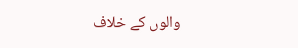والوں کے خلاف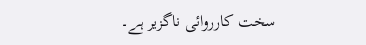سخت کارروائی ناگزیر ہے۔